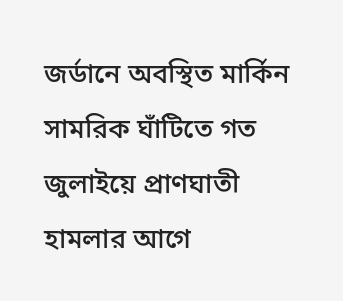জর্ডানে অবস্থিত মার্কিন সামরিক ঘাঁটিতে গত জুলাইয়ে প্রাণঘাতী হামলার আগে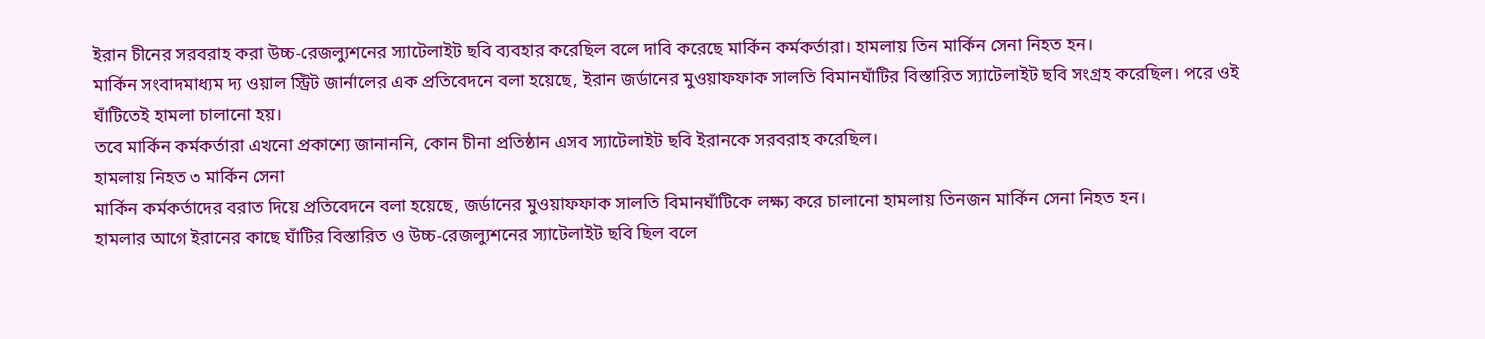ইরান চীনের সরবরাহ করা উচ্চ-রেজল্যুশনের স্যাটেলাইট ছবি ব্যবহার করেছিল বলে দাবি করেছে মার্কিন কর্মকর্তারা। হামলায় তিন মার্কিন সেনা নিহত হন।
মার্কিন সংবাদমাধ্যম দ্য ওয়াল স্ট্রিট জার্নালের এক প্রতিবেদনে বলা হয়েছে, ইরান জর্ডানের মুওয়াফফাক সালতি বিমানঘাঁটির বিস্তারিত স্যাটেলাইট ছবি সংগ্রহ করেছিল। পরে ওই ঘাঁটিতেই হামলা চালানো হয়।
তবে মার্কিন কর্মকর্তারা এখনো প্রকাশ্যে জানাননি, কোন চীনা প্রতিষ্ঠান এসব স্যাটেলাইট ছবি ইরানকে সরবরাহ করেছিল।
হামলায় নিহত ৩ মার্কিন সেনা
মার্কিন কর্মকর্তাদের বরাত দিয়ে প্রতিবেদনে বলা হয়েছে, জর্ডানের মুওয়াফফাক সালতি বিমানঘাঁটিকে লক্ষ্য করে চালানো হামলায় তিনজন মার্কিন সেনা নিহত হন।
হামলার আগে ইরানের কাছে ঘাঁটির বিস্তারিত ও উচ্চ-রেজল্যুশনের স্যাটেলাইট ছবি ছিল বলে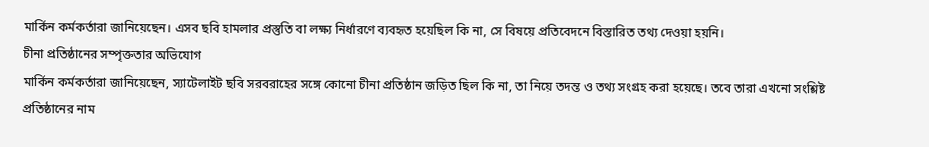মার্কিন কর্মকর্তারা জানিয়েছেন। এসব ছবি হামলার প্রস্তুতি বা লক্ষ্য নির্ধারণে ব্যবহৃত হয়েছিল কি না, সে বিষয়ে প্রতিবেদনে বিস্তারিত তথ্য দেওয়া হয়নি।
চীনা প্রতিষ্ঠানের সম্পৃক্ততার অভিযোগ
মার্কিন কর্মকর্তারা জানিয়েছেন, স্যাটেলাইট ছবি সরবরাহের সঙ্গে কোনো চীনা প্রতিষ্ঠান জড়িত ছিল কি না, তা নিয়ে তদন্ত ও তথ্য সংগ্রহ করা হয়েছে। তবে তারা এখনো সংশ্লিষ্ট প্রতিষ্ঠানের নাম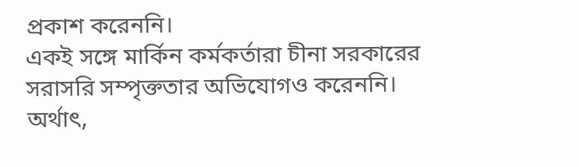প্রকাশ করেননি।
একই সঙ্গে মার্কিন কর্মকর্তারা চীনা সরকারের সরাসরি সম্পৃক্ততার অভিযোগও করেননি।
অর্থাৎ,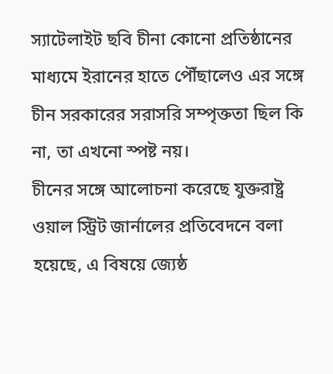স্যাটেলাইট ছবি চীনা কোনো প্রতিষ্ঠানের মাধ্যমে ইরানের হাতে পৌঁছালেও এর সঙ্গে চীন সরকারের সরাসরি সম্পৃক্ততা ছিল কি না, তা এখনো স্পষ্ট নয়।
চীনের সঙ্গে আলোচনা করেছে যুক্তরাষ্ট্র
ওয়াল স্ট্রিট জার্নালের প্রতিবেদনে বলা হয়েছে, এ বিষয়ে জ্যেষ্ঠ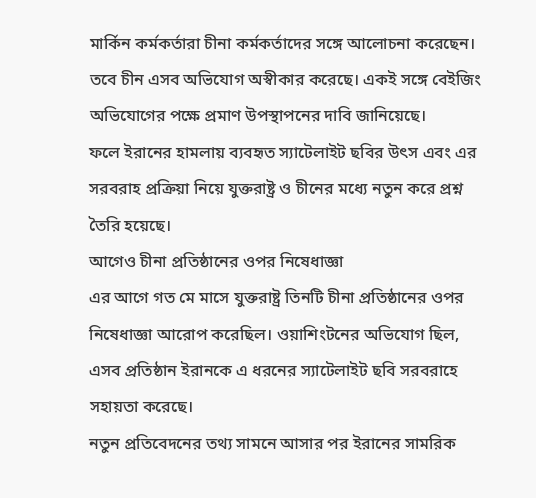মার্কিন কর্মকর্তারা চীনা কর্মকর্তাদের সঙ্গে আলোচনা করেছেন।
তবে চীন এসব অভিযোগ অস্বীকার করেছে। একই সঙ্গে বেইজিং অভিযোগের পক্ষে প্রমাণ উপস্থাপনের দাবি জানিয়েছে।
ফলে ইরানের হামলায় ব্যবহৃত স্যাটেলাইট ছবির উৎস এবং এর সরবরাহ প্রক্রিয়া নিয়ে যুক্তরাষ্ট্র ও চীনের মধ্যে নতুন করে প্রশ্ন তৈরি হয়েছে।
আগেও চীনা প্রতিষ্ঠানের ওপর নিষেধাজ্ঞা
এর আগে গত মে মাসে যুক্তরাষ্ট্র তিনটি চীনা প্রতিষ্ঠানের ওপর নিষেধাজ্ঞা আরোপ করেছিল। ওয়াশিংটনের অভিযোগ ছিল, এসব প্রতিষ্ঠান ইরানকে এ ধরনের স্যাটেলাইট ছবি সরবরাহে সহায়তা করেছে।
নতুন প্রতিবেদনের তথ্য সামনে আসার পর ইরানের সামরিক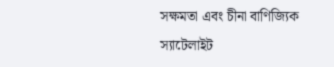সক্ষমতা এবং চীনা বাণিজ্যিক স্যাটেলাইট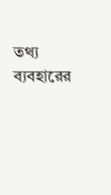তথ্য ব্যবহারের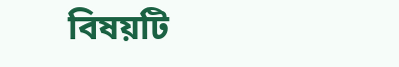বিষয়টি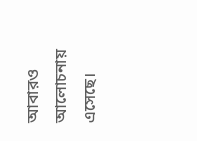আবারও আলোচনায় এসেছে।